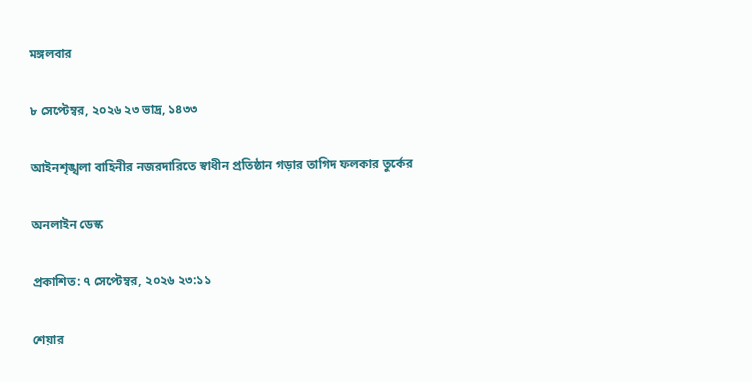মঙ্গলবার

৮ সেপ্টেম্বর, ২০২৬ ২৩ ভাদ্র, ১৪৩৩

আইনশৃঙ্খলা বাহিনীর নজরদারিতে স্বাধীন প্রতিষ্ঠান গড়ার তাগিদ ফলকার তুর্কের

অনলাইন ডেস্ক

প্রকাশিত: ৭ সেপ্টেম্বর, ২০২৬ ২৩:১১

শেয়ার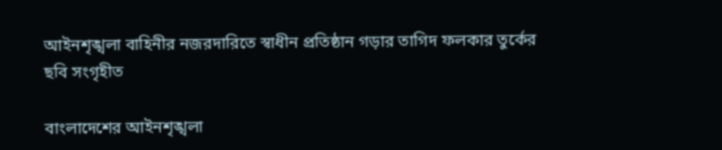আইনশৃঙ্খলা বাহিনীর নজরদারিতে স্বাধীন প্রতিষ্ঠান গড়ার তাগিদ ফলকার তুর্কের
ছবি সংগৃহীত

বাংলাদেশের আইনশৃঙ্খলা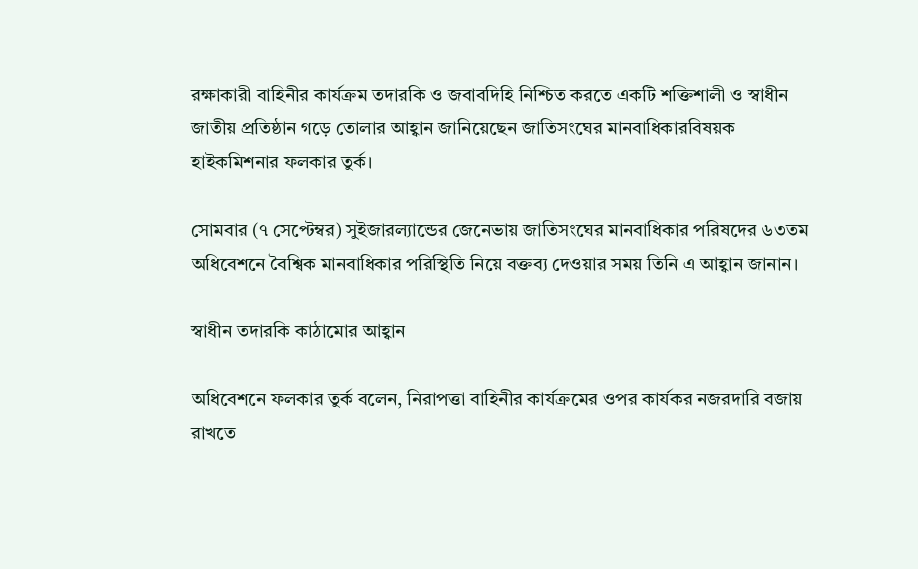রক্ষাকারী বাহিনীর কার্যক্রম তদারকি ও জবাবদিহি নিশ্চিত করতে একটি শক্তিশালী ও স্বাধীন জাতীয় প্রতিষ্ঠান গড়ে তোলার আহ্বান জানিয়েছেন জাতিসংঘের মানবাধিকারবিষয়ক হাইকমিশনার ফলকার তুর্ক।

সোমবার (৭ সেপ্টেম্বর) সুইজারল্যান্ডের জেনেভায় জাতিসংঘের মানবাধিকার পরিষদের ৬৩তম অধিবেশনে বৈশ্বিক মানবাধিকার পরিস্থিতি নিয়ে বক্তব্য দেওয়ার সময় তিনি এ আহ্বান জানান।

স্বাধীন তদারকি কাঠামোর আহ্বান

অধিবেশনে ফলকার তুর্ক বলেন, নিরাপত্তা বাহিনীর কার্যক্রমের ওপর কার্যকর নজরদারি বজায় রাখতে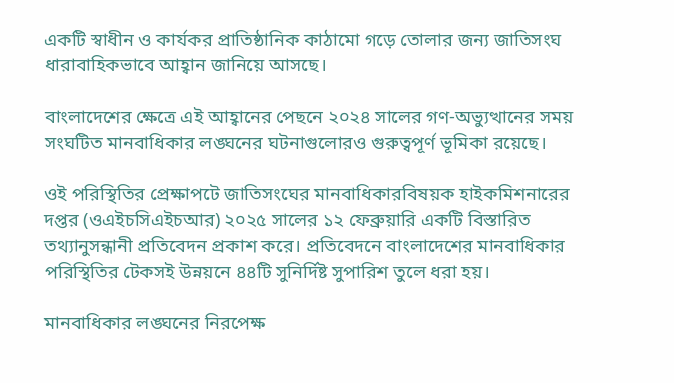একটি স্বাধীন ও কার্যকর প্রাতিষ্ঠানিক কাঠামো গড়ে তোলার জন্য জাতিসংঘ ধারাবাহিকভাবে আহ্বান জানিয়ে আসছে।

বাংলাদেশের ক্ষেত্রে এই আহ্বানের পেছনে ২০২৪ সালের গণ-অভ্যুত্থানের সময় সংঘটিত মানবাধিকার লঙ্ঘনের ঘটনাগুলোরও গুরুত্বপূর্ণ ভূমিকা রয়েছে।

ওই পরিস্থিতির প্রেক্ষাপটে জাতিসংঘের মানবাধিকারবিষয়ক হাইকমিশনারের দপ্তর (ওএইচসিএইচআর) ২০২৫ সালের ১২ ফেব্রুয়ারি একটি বিস্তারিত তথ্যানুসন্ধানী প্রতিবেদন প্রকাশ করে। প্রতিবেদনে বাংলাদেশের মানবাধিকার পরিস্থিতির টেকসই উন্নয়নে ৪৪টি সুনির্দিষ্ট সুপারিশ তুলে ধরা হয়।

মানবাধিকার লঙ্ঘনের নিরপেক্ষ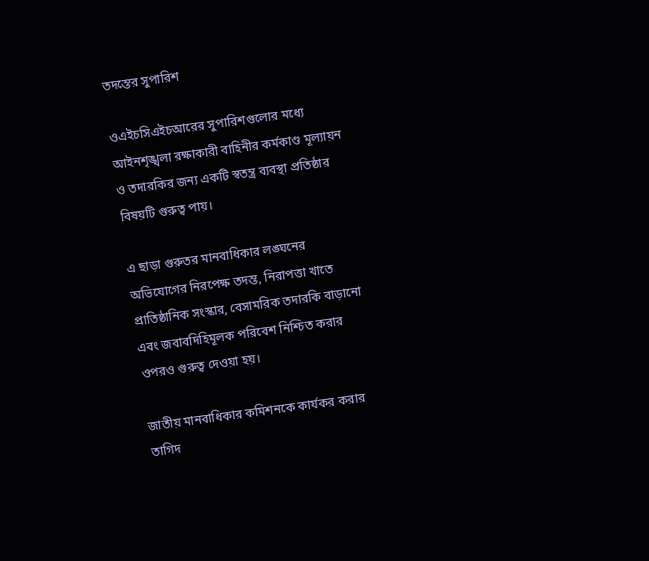তদন্তের সুপারিশ

ওএইচসিএইচআরের সুপারিশগুলোর মধ্যে আইনশৃঙ্খলা রক্ষাকারী বাহিনীর কর্মকাণ্ড মূল্যায়ন ও তদারকির জন্য একটি স্বতন্ত্র ব্যবস্থা প্রতিষ্ঠার বিষয়টি গুরুত্ব পায়।

এ ছাড়া গুরুতর মানবাধিকার লঙ্ঘনের অভিযোগের নিরপেক্ষ তদন্ত, নিরাপত্তা খাতে প্রাতিষ্ঠানিক সংস্কার, বেসামরিক তদারকি বাড়ানো এবং জবাবদিহিমূলক পরিবেশ নিশ্চিত করার ওপরও গুরুত্ব দেওয়া হয়।

জাতীয় মানবাধিকার কমিশনকে কার্যকর করার তাগিদ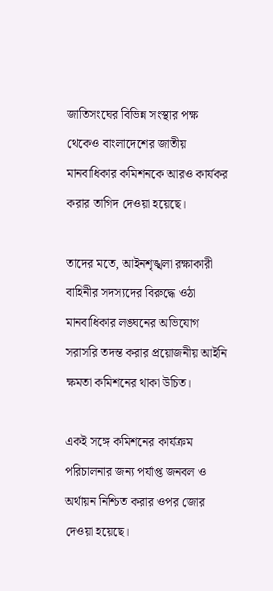জাতিসংঘের বিভিন্ন সংস্থার পক্ষ থেকেও বাংলাদেশের জাতীয় মানবাধিকার কমিশনকে আরও কার্যকর করার তাগিদ দেওয়া হয়েছে।

তাদের মতে, আইনশৃঙ্খলা রক্ষাকারী বাহিনীর সদস্যদের বিরুদ্ধে ওঠা মানবাধিকার লঙ্ঘনের অভিযোগ সরাসরি তদন্ত করার প্রয়োজনীয় আইনি ক্ষমতা কমিশনের থাকা উচিত।

একই সঙ্গে কমিশনের কার্যক্রম পরিচালনার জন্য পর্যাপ্ত জনবল ও অর্থায়ন নিশ্চিত করার ওপর জোর দেওয়া হয়েছে।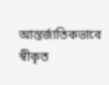আন্তর্জাতিকভাবে স্বীকৃত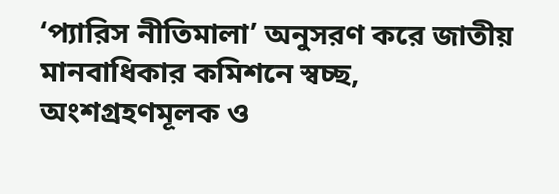‘প্যারিস নীতিমালা’ অনুসরণ করে জাতীয় মানবাধিকার কমিশনে স্বচ্ছ, অংশগ্রহণমূলক ও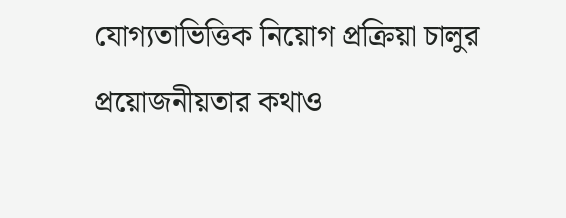যোগ্যতাভিত্তিক নিয়োগ প্রক্রিয়া চালুর প্রয়োজনীয়তার কথাও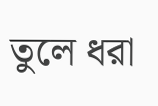তুলে ধরা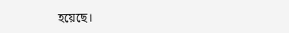হয়েছে।